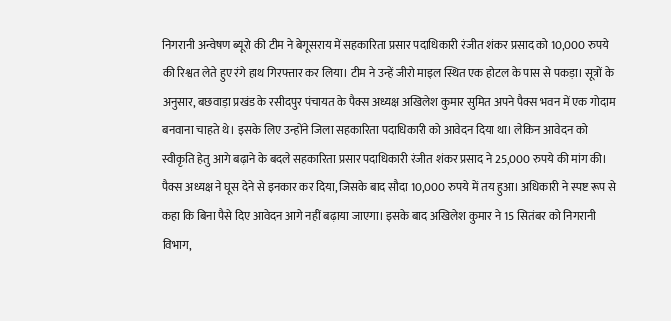निगरानी अन्वेषण ब्यूरो की टीम ने बेगूसराय में सहकारिता प्रसार पदाधिकारी रंजीत शंकर प्रसाद को 10,000 रुपये की रिश्वत लेते हुए रंगे हाथ गिरफ्तार कर लिया। टीम ने उन्हें जीरो माइल स्थित एक होटल के पास से पकड़ा। सूत्रों के अनुसार, बछवाड़ा प्रखंड के रसीदपुर पंचायत के पैक्स अध्यक्ष अखिलेश कुमार सुमित अपने पैक्स भवन में एक गोदाम बनवाना चाहते थे। इसके लिए उन्होंने जिला सहकारिता पदाधिकारी को आवेदन दिया था। लेकिन आवेदन को स्वीकृति हेतु आगे बढ़ाने के बदले सहकारिता प्रसार पदाधिकारी रंजीत शंकर प्रसाद ने 25,000 रुपये की मांग की। पैक्स अध्यक्ष ने घूस देने से इनकार कर दिया, जिसके बाद सौदा 10,000 रुपये में तय हुआ। अधिकारी ने स्पष्ट रूप से कहा कि बिना पैसे दिए आवेदन आगे नहीं बढ़ाया जाएगा। इसके बाद अखिलेश कुमार ने 15 सितंबर को निगरानी विभाग,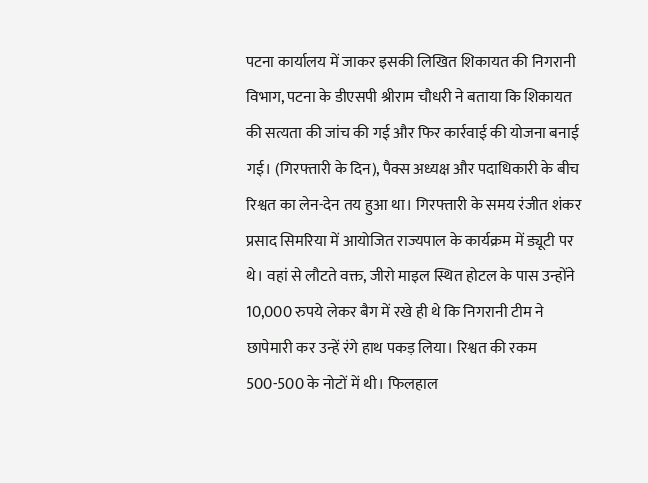पटना कार्यालय में जाकर इसकी लिखित शिकायत की निगरानी विभाग, पटना के डीएसपी श्रीराम चौधरी ने बताया कि शिकायत की सत्यता की जांच की गई और फिर कार्रवाई की योजना बनाई गई। (गिरफ्तारी के दिन), पैक्स अध्यक्ष और पदाधिकारी के बीच रिश्वत का लेन-देन तय हुआ था। गिरफ्तारी के समय रंजीत शंकर प्रसाद सिमरिया में आयोजित राज्यपाल के कार्यक्रम में ड्यूटी पर थे। वहां से लौटते वक्त, जीरो माइल स्थित होटल के पास उन्होंने 10,000 रुपये लेकर बैग में रखे ही थे कि निगरानी टीम ने छापेमारी कर उन्हें रंगे हाथ पकड़ लिया। रिश्वत की रकम 500-500 के नोटों में थी। फिलहाल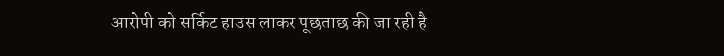आरोपी को सर्किट हाउस लाकर पूछताछ की जा रही है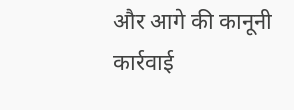और आगे की कानूनी कार्रवाई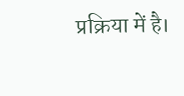प्रक्रिया में है।